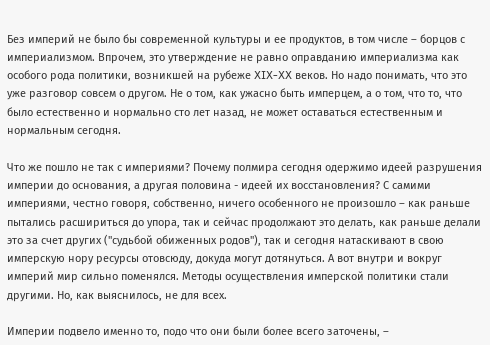Без империй не было бы современной культуры и ее продуктов, в том числе – борцов с империализмом. Впрочем, это утверждение не равно оправданию империализма как особого рода политики, возникшей на рубеже XIX-XX веков. Но надо понимать, что это уже разговор совсем о другом. Не о том, как ужасно быть имперцем, а о том, что то, что было естественно и нормально сто лет назад, не может оставаться естественным и нормальным сегодня.

Что же пошло не так с империями? Почему полмира сегодня одержимо идеей разрушения империи до основания, а другая половина - идеей их восстановления? С самими империями, честно говоря, собственно, ничего особенного не произошло – как раньше пытались расшириться до упора, так и сейчас продолжают это делать, как раньше делали это за счет других ("судьбой обиженных родов"), так и сегодня натаскивают в свою имперскую нору ресурсы отовсюду, докуда могут дотянуться. А вот внутри и вокруг империй мир сильно поменялся. Методы осуществления имперской политики стали другими. Но, как выяснилось, не для всех.

Империи подвело именно то, подо что они были более всего заточены, –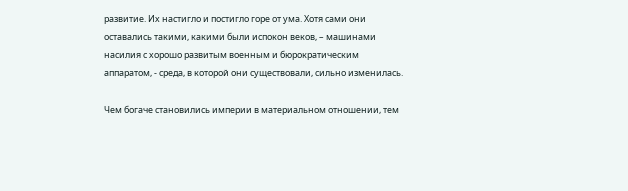развитие. Их настигло и постигло горе от ума. Хотя сами они оставались такими, какими были испокон веков, – машинами насилия с хорошо развитым военным и бюрократическим аппаратом, - среда, в которой они существовали, сильно изменилась.

Чем богаче становились империи в материальном отношении, тем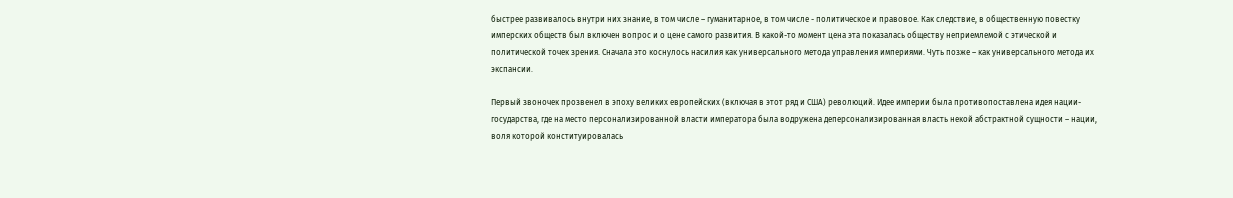быстрее развивалось внутри них знание, в том числе – гуманитарное, в том числе - политическое и правовое. Как следствие, в общественную повестку имперских обществ был включен вопрос и о цене самого развития. В какой-то момент цена эта показалась обществу неприемлемой с этической и политической точек зрения. Сначала это коснулось насилия как универсального метода управления империями. Чуть позже – как универсального метода их экспансии.

Первый звоночек прозвенел в эпоху великих европейских (включая в этот ряд и США) революций. Идее империи была противопоставлена идея нации-государства, где на место персонализированной власти императора была водружена деперсонализированная власть некой абстрактной сущности – нации, воля которой конституировалась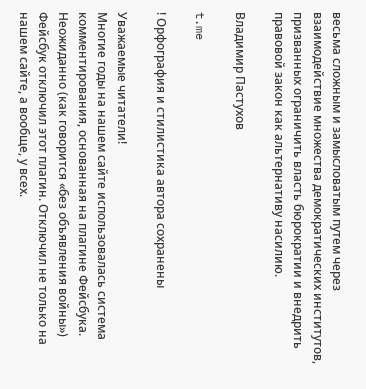весьма сложным и замысловатым путем через взаимодействие множества демократических институтов, призванных ограничить власть бюрократии и внедрить правовой закон как альтернативу насилию.

Владимир Пастухов

t.me

! Орфография и стилистика автора сохранены

Уважаемые читатели!
Многие годы на нашем сайте использовалась система комментирования, основанная на плагине Фейсбука. Неожиданно (как говорится «без объявления войны») Фейсбук отключил этот плагин. Отключил не только на нашем сайте, а вообще, у всех.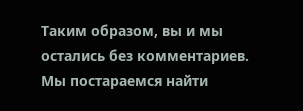Таким образом, вы и мы остались без комментариев.
Мы постараемся найти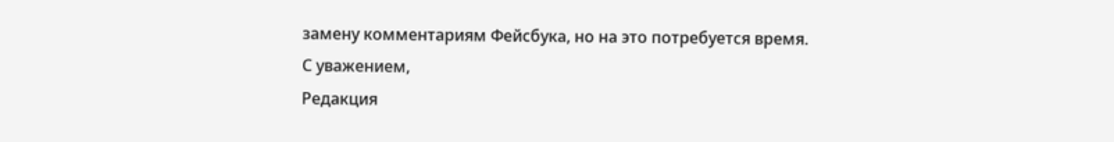замену комментариям Фейсбука, но на это потребуется время.
С уважением,
Редакция